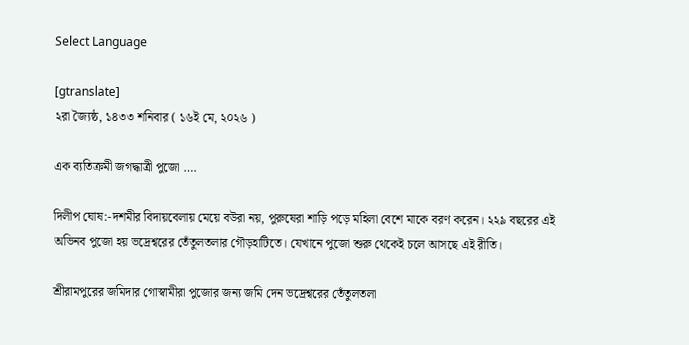Select Language

[gtranslate]
২রা জ্যৈষ্ঠ, ১৪৩৩ শনিবার ( ১৬ই মে, ২০২৬ )

এক ব্যতিক্রমী জগদ্ধাত্রী পুজো ….

দিলীপ ঘোষ:-দশমীর বিদায়বেলায় মেয়ে বউরা নয়, পুরুষেরা শাড়ি পড়ে মহিলা বেশে মাকে বরণ করেন। ২২৯ বছরের এই অভিনব পুজো হয় ভদ্রেশ্বরের তেঁতুলতলার গৌড়হাটিতে। যেখানে পুজো শুরু থেকেই চলে আসছে এই রীতি।

শ্রীরামপুরের জমিদার গোস্বামীরা পুজোর জন্য জমি দেন ভদ্রেশ্বরের তেঁতুলতলা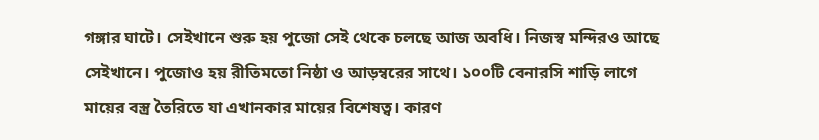গঙ্গার ঘাটে। সেইখানে শুরু হয় পুজো সেই থেকে চলছে আজ অবধি। নিজস্ব মন্দিরও আছে সেইখানে। পুজোও হয় রীতিমতো নিষ্ঠা ও আড়ম্বরের সাথে। ১০০টি বেনারসি শাড়ি লাগে মায়ের বস্ত্র তৈরিতে যা এখানকার মায়ের বিশেষত্ব। কারণ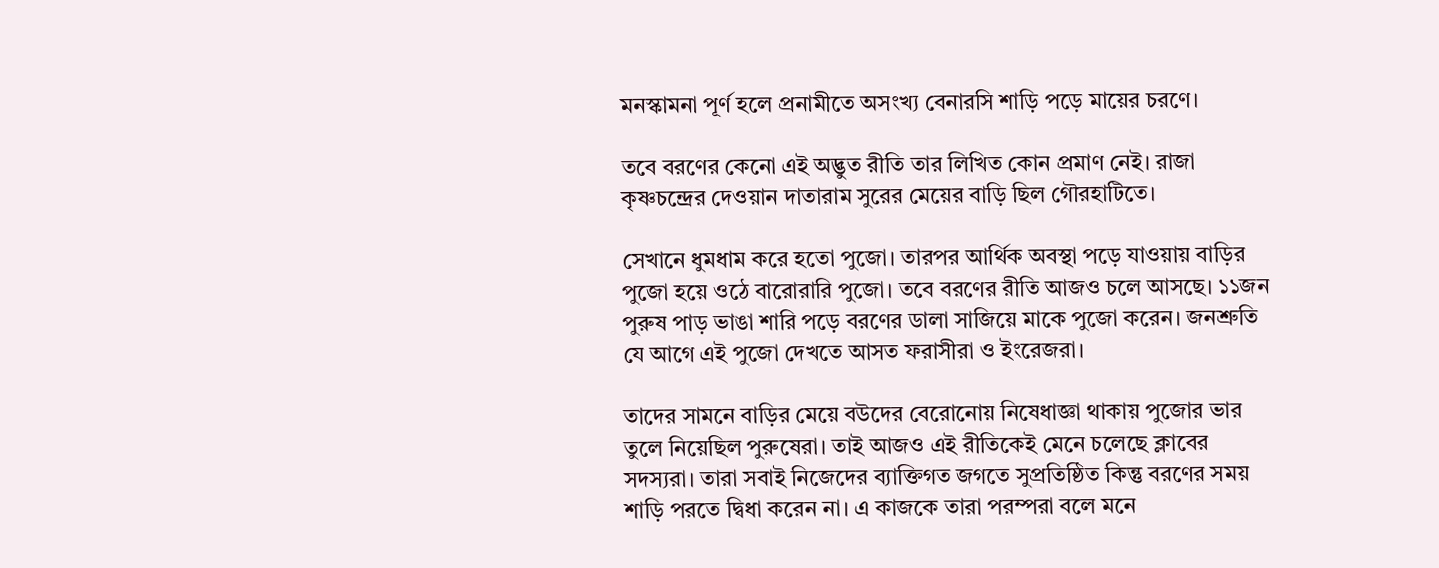মনস্কামনা পূর্ণ হলে প্রনামীতে অসংখ্য বেনারসি শাড়ি পড়ে মায়ের চরণে।

তবে বরণের কেনো এই অদ্ভুত রীতি তার লিখিত কোন প্রমাণ নেই। রাজা কৃষ্ণচন্দ্রের দেওয়ান দাতারাম সুরের মেয়ের বাড়ি ছিল গৌরহাটিতে।

সেখানে ধুমধাম করে হতো পুজো। তারপর আর্থিক অবস্থা পড়ে যাওয়ায় বাড়ির পুজো হয়ে ওঠে বারোরারি পুজো। তবে বরণের রীতি আজও চলে আসছে। ১১জন পুরুষ পাড় ভাঙা শারি পড়ে বরণের ডালা সাজিয়ে মাকে পুজো করেন। জনশ্রুতি যে আগে এই পুজো দেখতে আসত ফরাসীরা ও ইংরেজরা।

তাদের সামনে বাড়ির মেয়ে বউদের বেরোনোয় নিষেধাজ্ঞা থাকায় পুজোর ভার তুলে নিয়েছিল পুরুষেরা। তাই আজও এই রীতিকেই মেনে চলেছে ক্লাবের সদস্যরা। তারা সবাই নিজেদের ব্যাক্তিগত জগতে সুপ্রতিষ্ঠিত কিন্তু বরণের সময় শাড়ি পরতে দ্বিধা করেন না। এ কাজকে তারা পরম্পরা বলে মনে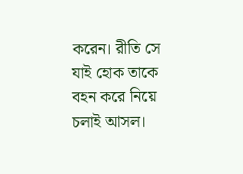করেন। রীতি সে যাই হোক তাকে বহন করে নিয়ে চলাই আসল।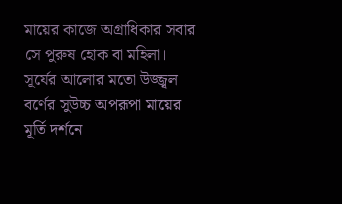মায়ের কাজে অগ্রাধিকার সবার সে পুরুষ হোক বা মহিলা। সূর্যের আলোর মতো উজ্জ্বল বর্ণের সুউচ্চ অপরূপা মায়ের মূর্তি দর্শনে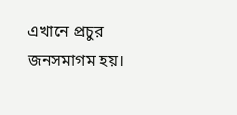এখানে প্রচুর জনসমাগম হয়।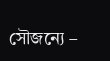সৌজন্যে –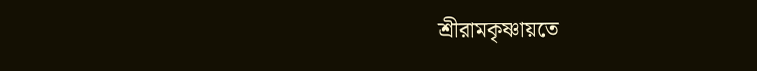শ্রীরামকৃষ্ণায়তে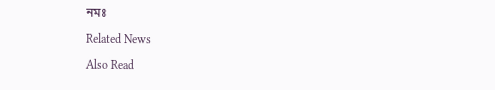নমঃ

Related News

Also Read